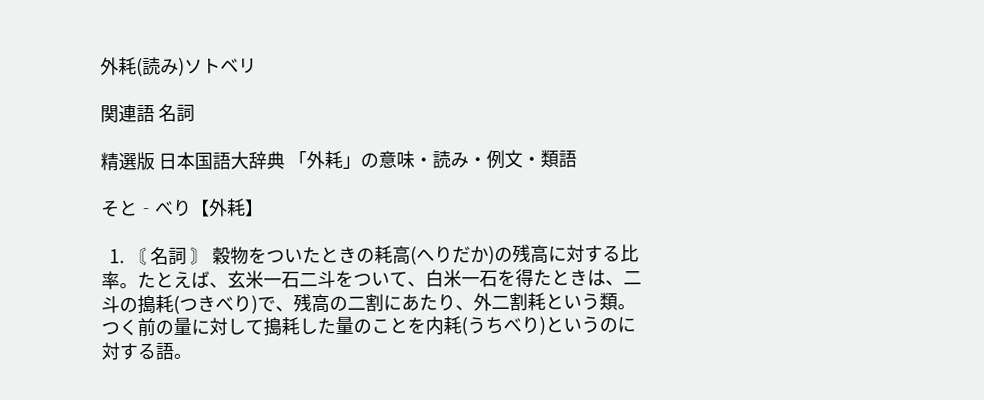外耗(読み)ソトベリ

関連語 名詞

精選版 日本国語大辞典 「外耗」の意味・読み・例文・類語

そと‐べり【外耗】

  1. 〘 名詞 〙 穀物をついたときの耗高(へりだか)の残高に対する比率。たとえば、玄米一石二斗をついて、白米一石を得たときは、二斗の搗耗(つきべり)で、残高の二割にあたり、外二割耗という類。つく前の量に対して搗耗した量のことを内耗(うちべり)というのに対する語。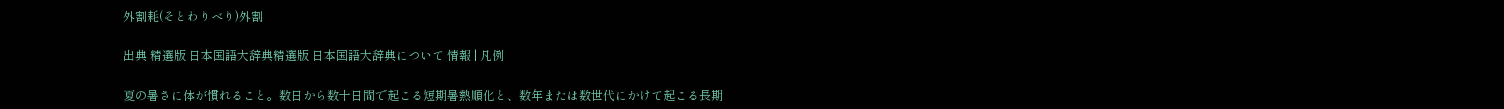外割耗(そとわりべり)外割

出典 精選版 日本国語大辞典精選版 日本国語大辞典について 情報 | 凡例

夏の暑さに体が慣れること。数日から数十日間で起こる短期暑熱順化と、数年または数世代にかけて起こる長期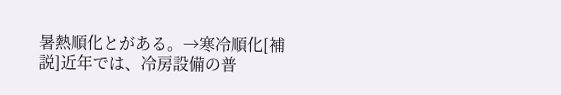暑熱順化とがある。→寒冷順化[補説]近年では、冷房設備の普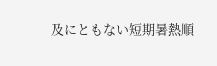及にともない短期暑熱順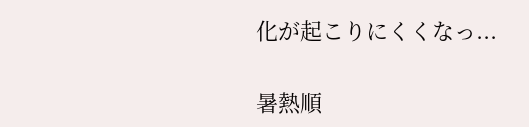化が起こりにくくなっ...

暑熱順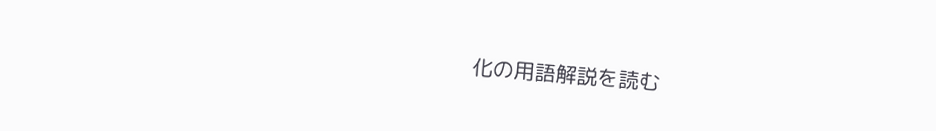化の用語解説を読む